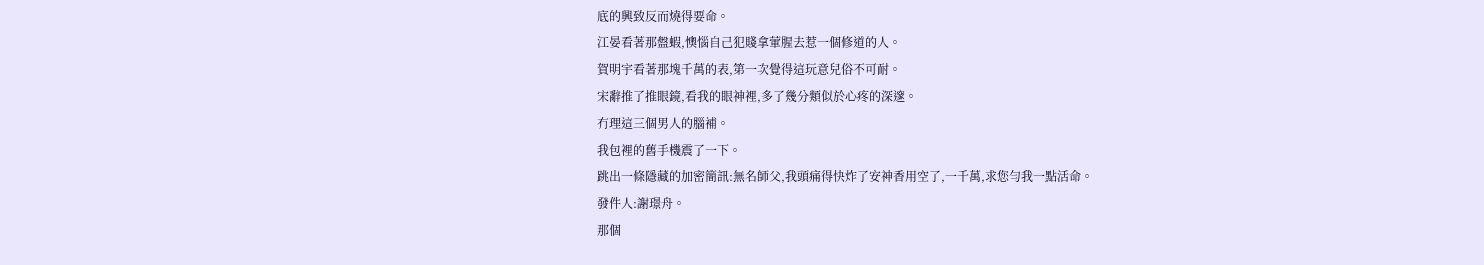底的興致反而燒得要命。
江晏看著那盤蝦,懊惱自己犯賤拿葷腥去惹一個修道的人。
賀明宇看著那塊千萬的表,第一次覺得這玩意兒俗不可耐。
宋辭推了推眼鏡,看我的眼神裡,多了幾分類似於心疼的深邃。
冇理這三個男人的腦補。
我包裡的舊手機震了一下。
跳出一條隱藏的加密簡訊:無名師父,我頭痛得快炸了安神香用空了,一千萬,求您勻我一點活命。
發件人:謝璟舟。
那個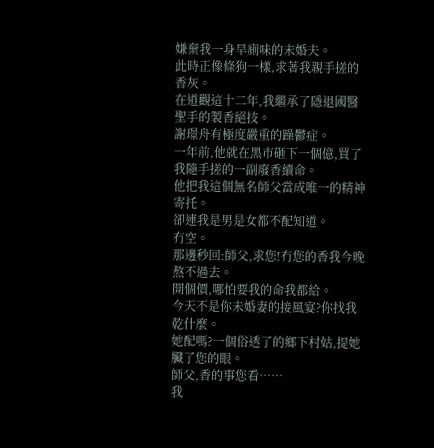嫌棄我一身旱廁味的未婚夫。
此時正像條狗一樣,求著我親手搓的香灰。
在道觀這十二年,我繼承了隱退國醫聖手的製香絕技。
謝璟舟有極度嚴重的躁鬱症。
一年前,他就在黑市砸下一個億,買了我隨手搓的一副廢香續命。
他把我這個無名師父當成唯一的精神寄托。
卻連我是男是女都不配知道。
冇空。
那邊秒回:師父,求您!冇您的香我今晚熬不過去。
開個價,哪怕要我的命我都給。
今天不是你未婚妻的接風宴?你找我乾什麼。
她配嗎?一個俗透了的鄉下村姑,提她臟了您的眼。
師父,香的事您看……
我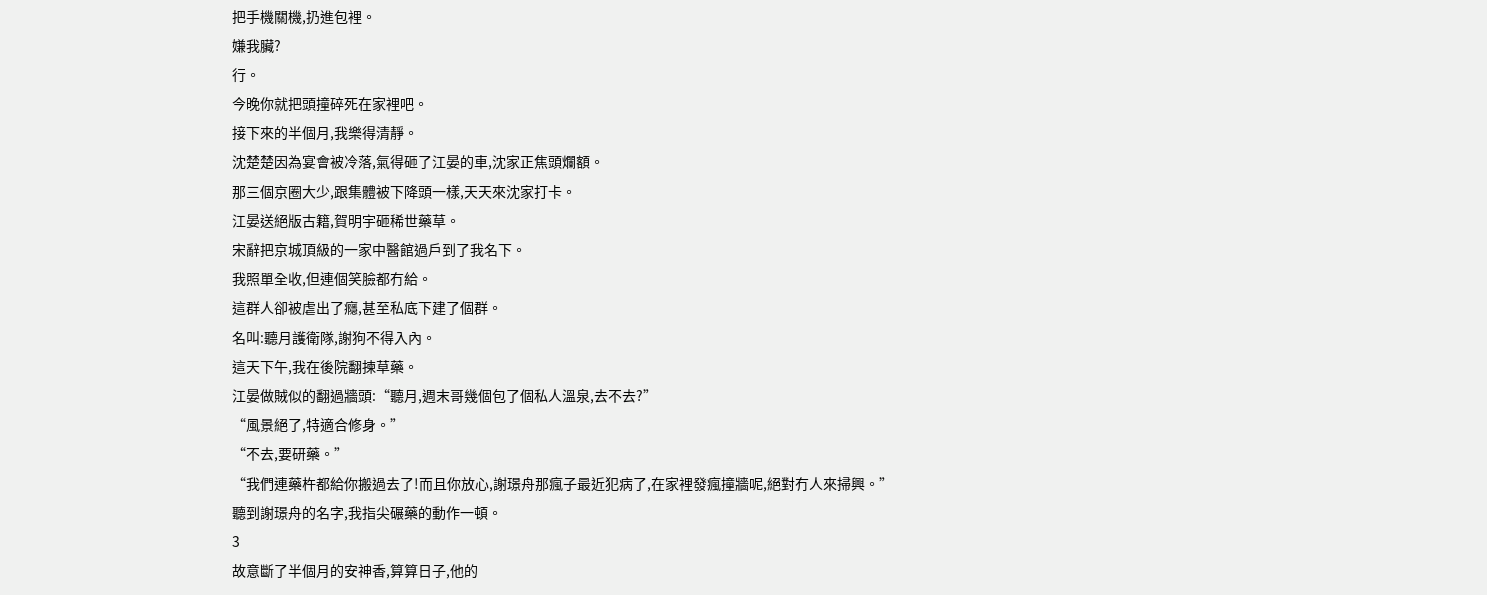把手機關機,扔進包裡。
嫌我臟?
行。
今晚你就把頭撞碎死在家裡吧。
接下來的半個月,我樂得清靜。
沈楚楚因為宴會被冷落,氣得砸了江晏的車,沈家正焦頭爛額。
那三個京圈大少,跟集體被下降頭一樣,天天來沈家打卡。
江晏送絕版古籍,賀明宇砸稀世藥草。
宋辭把京城頂級的一家中醫館過戶到了我名下。
我照單全收,但連個笑臉都冇給。
這群人卻被虐出了癮,甚至私底下建了個群。
名叫:聽月護衛隊,謝狗不得入內。
這天下午,我在後院翻揀草藥。
江晏做賊似的翻過牆頭:“聽月,週末哥幾個包了個私人溫泉,去不去?”
“風景絕了,特適合修身。”
“不去,要研藥。”
“我們連藥杵都給你搬過去了!而且你放心,謝璟舟那瘋子最近犯病了,在家裡發瘋撞牆呢,絕對冇人來掃興。”
聽到謝璟舟的名字,我指尖碾藥的動作一頓。
3
故意斷了半個月的安神香,算算日子,他的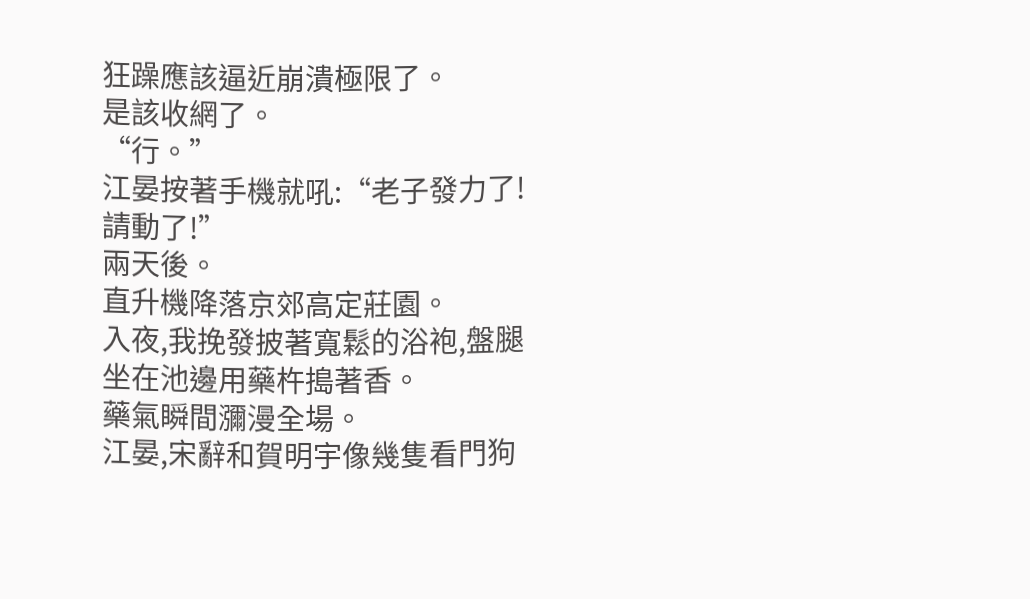狂躁應該逼近崩潰極限了。
是該收網了。
“行。”
江晏按著手機就吼:“老子發力了!請動了!”
兩天後。
直升機降落京郊高定莊園。
入夜,我挽發披著寬鬆的浴袍,盤腿坐在池邊用藥杵搗著香。
藥氣瞬間瀰漫全場。
江晏,宋辭和賀明宇像幾隻看門狗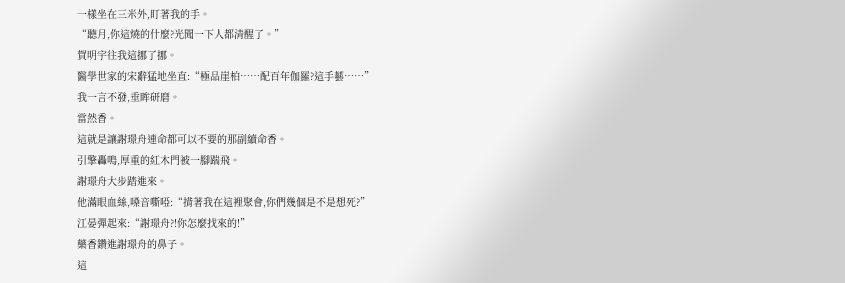一樣坐在三米外,盯著我的手。
“聽月,你這燒的什麼?光聞一下人都清醒了。”
賀明宇往我這挪了挪。
醫學世家的宋辭猛地坐直:“極品崖柏……配百年伽羅?這手藝……”
我一言不發,垂眸研磨。
當然香。
這就是讓謝璟舟連命都可以不要的那副續命香。
引擎轟鳴,厚重的紅木門被一腳踹飛。
謝璟舟大步踏進來。
他滿眼血絲,嗓音嘶啞:“揹著我在這裡聚會,你們幾個是不是想死?”
江晏彈起來:“謝璟舟?!你怎麼找來的!”
藥香鑽進謝璟舟的鼻子。
這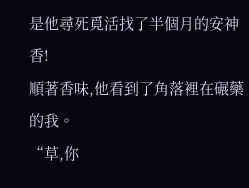是他尋死覓活找了半個月的安神香!
順著香味,他看到了角落裡在碾藥的我。
“草,你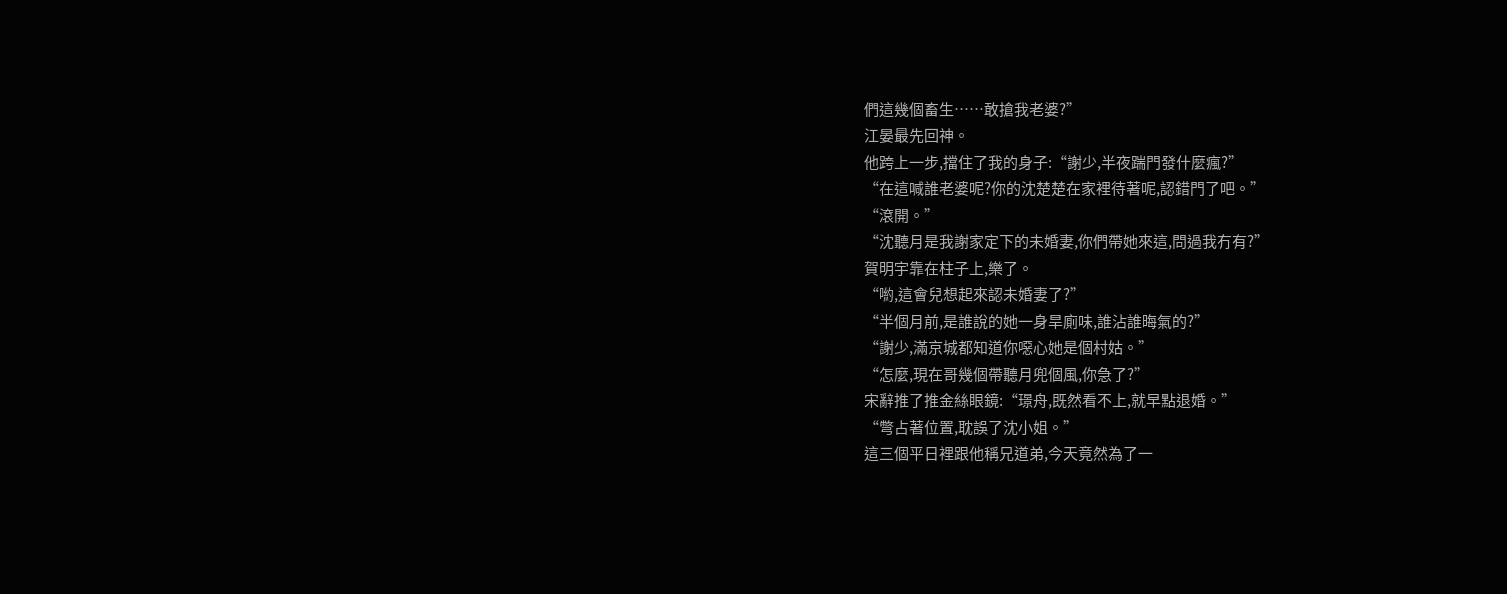們這幾個畜生……敢搶我老婆?”
江晏最先回神。
他跨上一步,擋住了我的身子:“謝少,半夜踹門發什麼瘋?”
“在這喊誰老婆呢?你的沈楚楚在家裡待著呢,認錯門了吧。”
“滾開。”
“沈聽月是我謝家定下的未婚妻,你們帶她來這,問過我冇有?”
賀明宇靠在柱子上,樂了。
“喲,這會兒想起來認未婚妻了?”
“半個月前,是誰說的她一身旱廁味,誰沾誰晦氣的?”
“謝少,滿京城都知道你噁心她是個村姑。”
“怎麼,現在哥幾個帶聽月兜個風,你急了?”
宋辭推了推金絲眼鏡:“璟舟,既然看不上,就早點退婚。”
“彆占著位置,耽誤了沈小姐。”
這三個平日裡跟他稱兄道弟,今天竟然為了一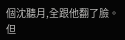個沈聽月,全跟他翻了臉。
但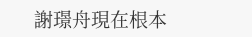謝璟舟現在根本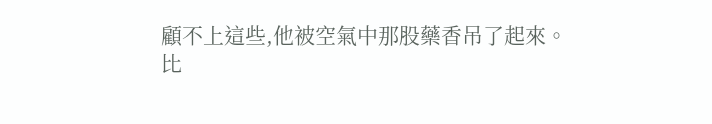顧不上這些,他被空氣中那股藥香吊了起來。
比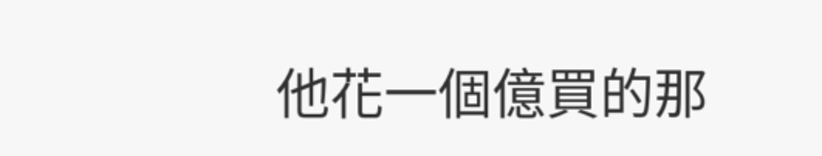他花一個億買的那